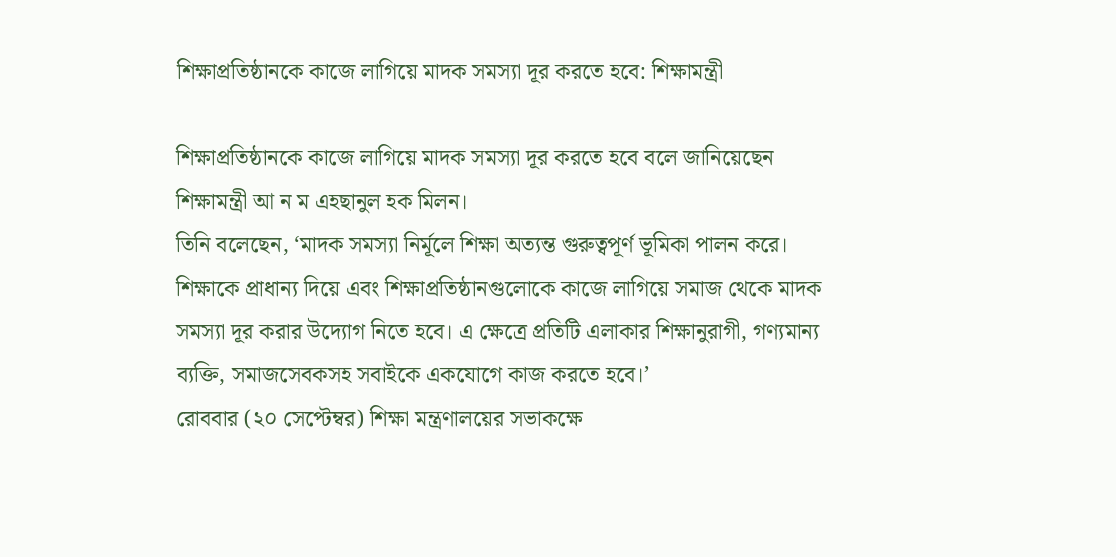শিক্ষাপ্রতিষ্ঠানকে কাজে লাগিয়ে মাদক সমস্যা দূর করতে হবে: শিক্ষামন্ত্রী

শিক্ষাপ্রতিষ্ঠানকে কাজে লাগিয়ে মাদক সমস্যা দূর করতে হবে বলে জানিয়েছেন শিক্ষামন্ত্রী আ ন ম এহছানুল হক মিলন।
তিনি বলেছেন, ‘মাদক সমস্যা নির্মূলে শিক্ষা অত্যন্ত গুরুত্বপূর্ণ ভূমিকা পালন করে। শিক্ষাকে প্রাধান্য দিয়ে এবং শিক্ষাপ্রতিষ্ঠানগুলোকে কাজে লাগিয়ে সমাজ থেকে মাদক সমস্যা দূর করার উদ্যোগ নিতে হবে। এ ক্ষেত্রে প্রতিটি এলাকার শিক্ষানুরাগী, গণ্যমান্য ব্যক্তি, সমাজসেবকসহ সবাইকে একযোগে কাজ করতে হবে।’
রোববার (২০ সেপ্টেম্বর) শিক্ষা মন্ত্রণালয়ের সভাকক্ষে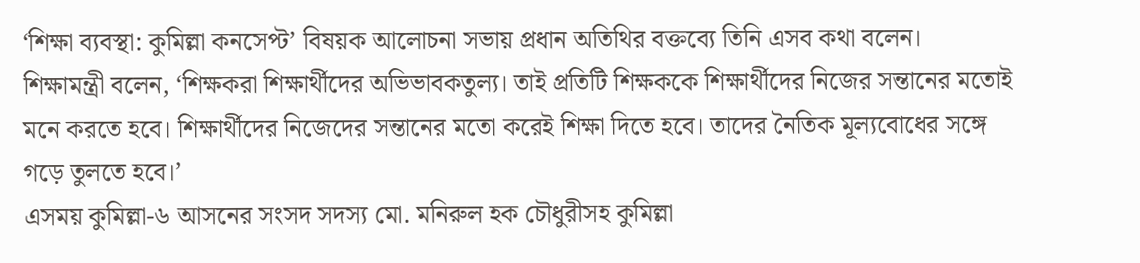‘শিক্ষা ব্যবস্থা: কুমিল্লা কনসেপ্ট’ বিষয়ক আলোচনা সভায় প্রধান অতিথির বক্তব্যে তিনি এসব কথা বলেন।
শিক্ষামন্ত্রী বলেন, ‘শিক্ষকরা শিক্ষার্থীদের অভিভাবকতুল্য। তাই প্রতিটি শিক্ষককে শিক্ষার্থীদের নিজের সন্তানের মতোই মনে করতে হবে। শিক্ষার্থীদের নিজেদের সন্তানের মতো করেই শিক্ষা দিতে হবে। তাদের নৈতিক মূল্যবোধের সঙ্গে গড়ে তুলতে হবে।’
এসময় কুমিল্লা-৬ আসনের সংসদ সদস্য মো. মনিরুল হক চৌধুরীসহ কুমিল্লা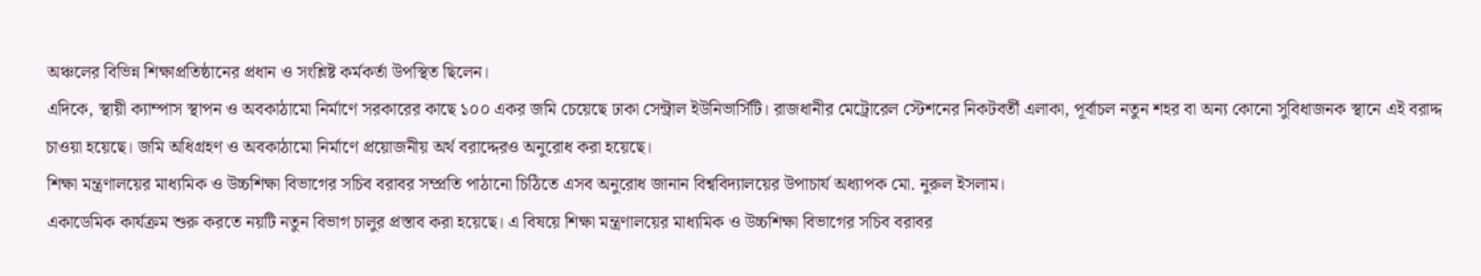অঞ্চলের বিভিন্ন শিক্ষাপ্রতিষ্ঠানের প্রধান ও সংশ্লিষ্ট কর্মকর্তা উপস্থিত ছিলেন।
এদিকে, স্থায়ী ক্যাম্পাস স্থাপন ও অবকাঠামো নির্মাণে সরকারের কাছে ১০০ একর জমি চেয়েছে ঢাকা সেন্ট্রাল ইউনিভার্সিটি। রাজধানীর মেট্রোরেল স্টেশনের নিকটবর্তী এলাকা, পূর্বাচল নতুন শহর বা অন্য কোনো সুবিধাজনক স্থানে এই বরাদ্দ চাওয়া হয়েছে। জমি অধিগ্রহণ ও অবকাঠামো নির্মাণে প্রয়োজনীয় অর্থ বরাদ্দেরও অনুরোধ করা হয়েছে।
শিক্ষা মন্ত্রণালয়ের মাধ্যমিক ও উচ্চশিক্ষা বিভাগের সচিব বরাবর সম্প্রতি পাঠানো চিঠিতে এসব অনুরোধ জানান বিশ্ববিদ্যালয়ের উপাচার্য অধ্যাপক মো. নুরুল ইসলাম।
একাডেমিক কার্যক্রম শুরু করতে নয়টি নতুন বিভাগ চালুর প্রস্তাব করা হয়েছে। এ বিষয়ে শিক্ষা মন্ত্রণালয়ের মাধ্যমিক ও উচ্চশিক্ষা বিভাগের সচিব বরাবর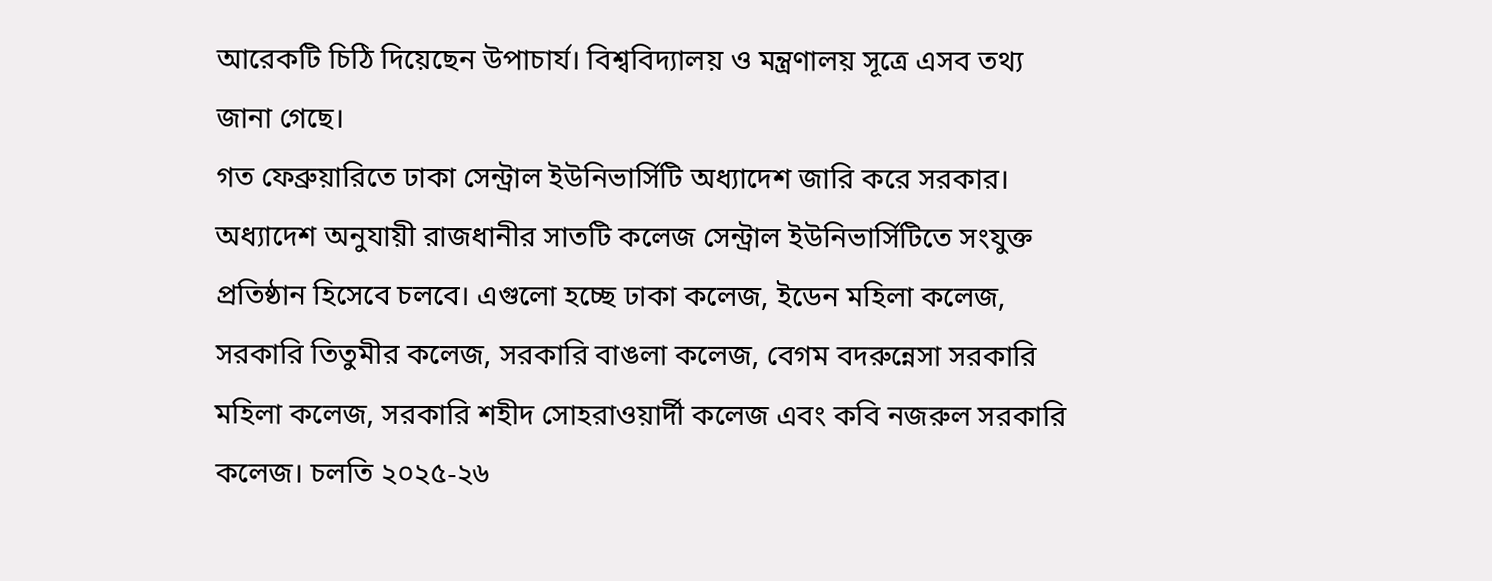আরেকটি চিঠি দিয়েছেন উপাচার্য। বিশ্ববিদ্যালয় ও মন্ত্রণালয় সূত্রে এসব তথ্য জানা গেছে।
গত ফেব্রুয়ারিতে ঢাকা সেন্ট্রাল ইউনিভার্সিটি অধ্যাদেশ জারি করে সরকার। অধ্যাদেশ অনুযায়ী রাজধানীর সাতটি কলেজ সেন্ট্রাল ইউনিভার্সিটিতে সংযুক্ত প্রতিষ্ঠান হিসেবে চলবে। এগুলো হচ্ছে ঢাকা কলেজ, ইডেন মহিলা কলেজ, সরকারি তিতুমীর কলেজ, সরকারি বাঙলা কলেজ, বেগম বদরুন্নেসা সরকারি মহিলা কলেজ, সরকারি শহীদ সোহরাওয়ার্দী কলেজ এবং কবি নজরুল সরকারি কলেজ। চলতি ২০২৫-২৬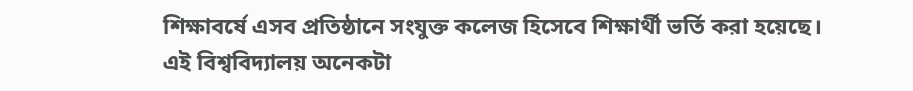শিক্ষাবর্ষে এসব প্রতিষ্ঠানে সংযুক্ত কলেজ হিসেবে শিক্ষার্থী ভর্তি করা হয়েছে।
এই বিশ্ববিদ্যালয় অনেকটা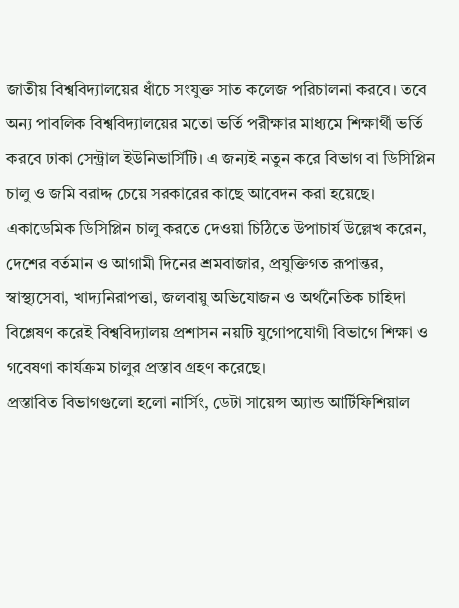জাতীয় বিশ্ববিদ্যালয়ের ধাঁচে সংযুক্ত সাত কলেজ পরিচালনা করবে। তবে অন্য পাবলিক বিশ্ববিদ্যালয়ের মতো ভর্তি পরীক্ষার মাধ্যমে শিক্ষার্থী ভর্তি করবে ঢাকা সেন্ট্রাল ইউনিভার্সিটি। এ জন্যই নতুন করে বিভাগ বা ডিসিপ্লিন চালু ও জমি বরাদ্দ চেয়ে সরকারের কাছে আবেদন করা হয়েছে।
একাডেমিক ডিসিপ্লিন চালু করতে দেওয়া চিঠিতে উপাচার্য উল্লেখ করেন, দেশের বর্তমান ও আগামী দিনের শ্রমবাজার, প্রযুক্তিগত রূপান্তর, স্বাস্থ্যসেবা, খাদ্যনিরাপত্তা, জলবায়ু অভিযোজন ও অর্থনৈতিক চাহিদা বিশ্লেষণ করেই বিশ্ববিদ্যালয় প্রশাসন নয়টি যুগোপযোগী বিভাগে শিক্ষা ও গবেষণা কার্যক্রম চালুর প্রস্তাব গ্রহণ করেছে।
প্রস্তাবিত বিভাগগুলো হলো নার্সিং, ডেটা সায়েন্স অ্যান্ড আর্টিফিশিয়াল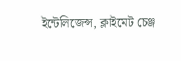ইন্টেলিজেন্স, ক্লাইমেট চেঞ্জ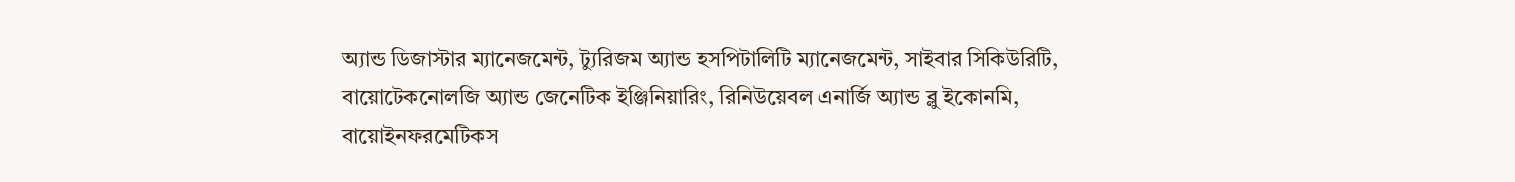অ্যান্ড ডিজাস্টার ম্যানেজমেন্ট, ট্যুরিজম অ্যান্ড হসপিটালিটি ম্যানেজমেন্ট, সাইবার সিকিউরিটি, বায়োটেকনোলজি অ্যান্ড জেনেটিক ইঞ্জিনিয়ারিং, রিনিউয়েবল এনার্জি অ্যান্ড ব্লু ইকোনমি, বায়োইনফরমেটিকস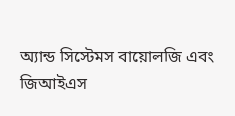অ্যান্ড সিস্টেমস বায়োলজি এবং জিআইএস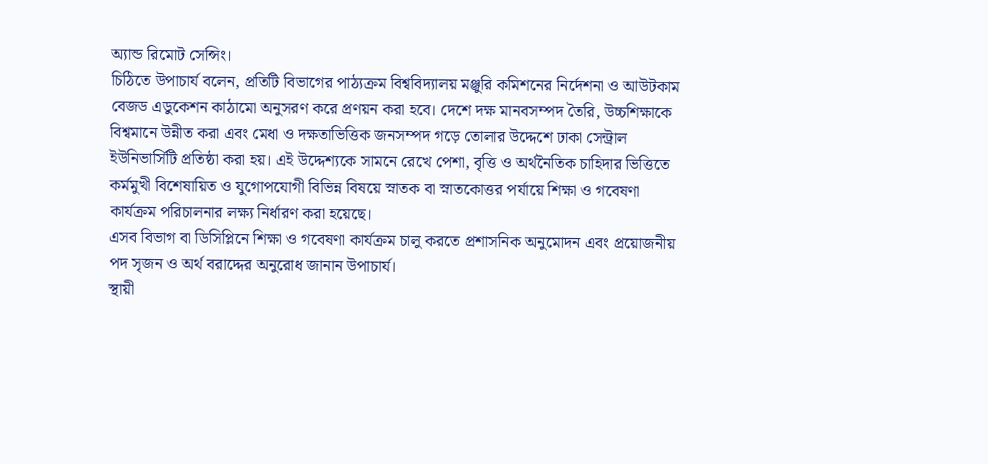অ্যান্ড রিমোট সেন্সিং।
চিঠিতে উপাচার্য বলেন, প্রতিটি বিভাগের পাঠ্যক্রম বিশ্ববিদ্যালয় মঞ্জুরি কমিশনের নির্দেশনা ও আউটকাম বেজড এডুকেশন কাঠামো অনুসরণ করে প্রণয়ন করা হবে। দেশে দক্ষ মানবসম্পদ তৈরি, উচ্চশিক্ষাকে বিশ্বমানে উন্নীত করা এবং মেধা ও দক্ষতাভিত্তিক জনসম্পদ গড়ে তোলার উদ্দেশে ঢাকা সেন্ট্রাল ইউনিভার্সিটি প্রতিষ্ঠা করা হয়। এই উদ্দেশ্যকে সামনে রেখে পেশা, বৃত্তি ও অর্থনৈতিক চাহিদার ভিত্তিতে কর্মমুখী বিশেষায়িত ও যুগোপযোগী বিভিন্ন বিষয়ে স্নাতক বা স্নাতকোত্তর পর্যায়ে শিক্ষা ও গবেষণা কার্যক্রম পরিচালনার লক্ষ্য নির্ধারণ করা হয়েছে।
এসব বিভাগ বা ডিসিপ্লিনে শিক্ষা ও গবেষণা কার্যক্রম চালু করতে প্রশাসনিক অনুমোদন এবং প্রয়োজনীয় পদ সৃজন ও অর্থ বরাদ্দের অনুরোধ জানান উপাচার্য।
স্থায়ী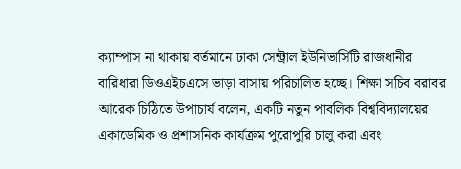ক্যাম্পাস না থাকায় বর্তমানে ঢাকা সেন্ট্রাল ইউনিভার্সিটি রাজধানীর বারিধারা ডিওএইচএসে ভাড়া বাসায় পরিচালিত হচ্ছে। শিক্ষা সচিব বরাবর আরেক চিঠিতে উপাচার্য বলেন, একটি নতুন পাবলিক বিশ্ববিদ্যালয়ের একাডেমিক ও প্রশাসনিক কার্যক্রম পুরোপুরি চালু করা এবং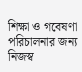শিক্ষা ও গবেষণা পরিচালনার জন্য নিজস্ব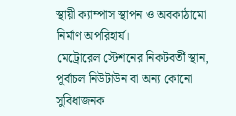স্থায়ী ক্যাম্পাস স্থাপন ও অবকাঠামো নির্মাণ অপরিহার্য।
মেট্রোরেল স্টেশনের নিকটবর্তী স্থান, পূর্বাচল নিউটাউন বা অন্য কোনো সুবিধাজনক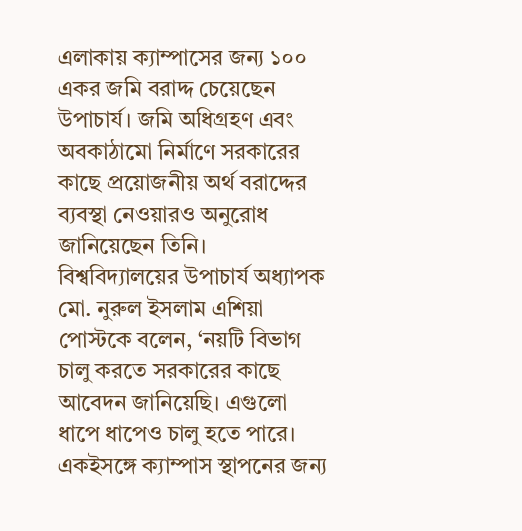এলাকায় ক্যাম্পাসের জন্য ১০০ একর জমি বরাদ্দ চেয়েছেন উপাচার্য। জমি অধিগ্রহণ এবং অবকাঠামো নির্মাণে সরকারের কাছে প্রয়োজনীয় অর্থ বরাদ্দের ব্যবস্থা নেওয়ারও অনুরোধ জানিয়েছেন তিনি।
বিশ্ববিদ্যালয়ের উপাচার্য অধ্যাপক মো. নুরুল ইসলাম এশিয়া পোস্টকে বলেন, ‘নয়টি বিভাগ চালু করতে সরকারের কাছে আবেদন জানিয়েছি। এগুলো ধাপে ধাপেও চালু হতে পারে। একইসঙ্গে ক্যাম্পাস স্থাপনের জন্য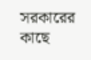সরকারের কাছে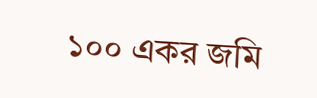১০০ একর জমি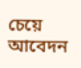চেয়ে আবেদন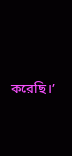করেছি।’